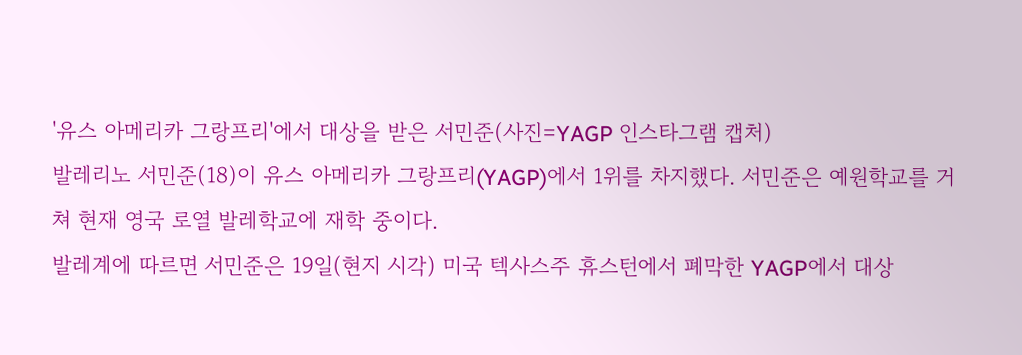'유스 아메리카 그랑프리'에서 대상을 받은 서민준(사진=YAGP 인스타그램 캡처)
발레리노 서민준(18)이 유스 아메리카 그랑프리(YAGP)에서 1위를 차지했다. 서민준은 예원학교를 거쳐 현재 영국 로열 발레학교에 재학 중이다.
발레계에 따르면 서민준은 19일(현지 시각) 미국 텍사스주 휴스턴에서 폐막한 YAGP에서 대상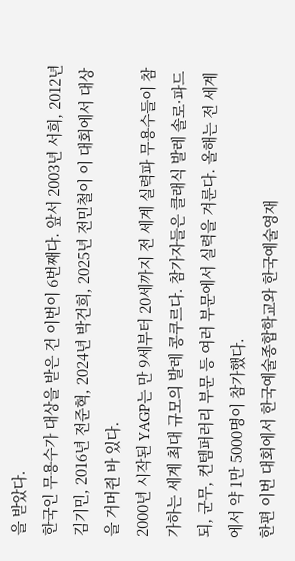을 받았다.
한국인 무용수가 대상을 받은 건 이번이 6번째다. 앞서 2003년 서희, 2012년 김기민, 2016년 전준혁, 2024년 박건희, 2025년 전민철이 이 대회에서 대상을 거머쥔 바 있다.
2000년 시작된 YAGP는 만 9세부터 20세까지 전 세계 실력파 무용수들이 참가하는 세계 최대 규모의 발레 콩쿠르다. 참가자들은 클래식 발레 솔로·파드되, 군무, 컨템퍼러리 부문 등 여러 부문에서 실력을 겨룬다. 올해는 전 세계에서 약 1만 5000명이 참가했다.
한편 이번 대회에서 한국예술종합학교와 한국예술영재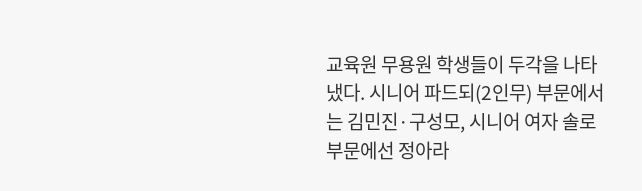교육원 무용원 학생들이 두각을 나타냈다. 시니어 파드되(2인무) 부문에서는 김민진·구성모, 시니어 여자 솔로 부문에선 정아라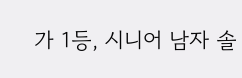가 1등, 시니어 남자 솔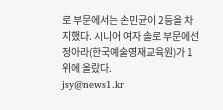로 부문에서는 손민균이 2등을 차지했다. 시니어 여자 솔로 부문에선 정아라(한국예술영재교육원)가 1위에 올랐다.
jsy@news1.kr